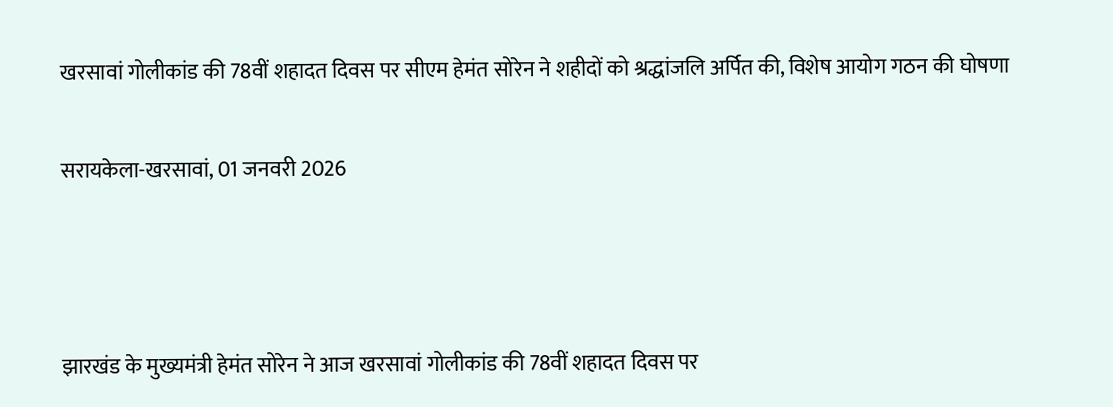खरसावां गोलीकांड की 78वीं शहादत दिवस पर सीएम हेमंत सोरेन ने शहीदों को श्रद्धांजलि अर्पित की, विशेष आयोग गठन की घोषणा

सरायकेला-खरसावां, 01 जनवरी 2026



झारखंड के मुख्यमंत्री हेमंत सोरेन ने आज खरसावां गोलीकांड की 78वीं शहादत दिवस पर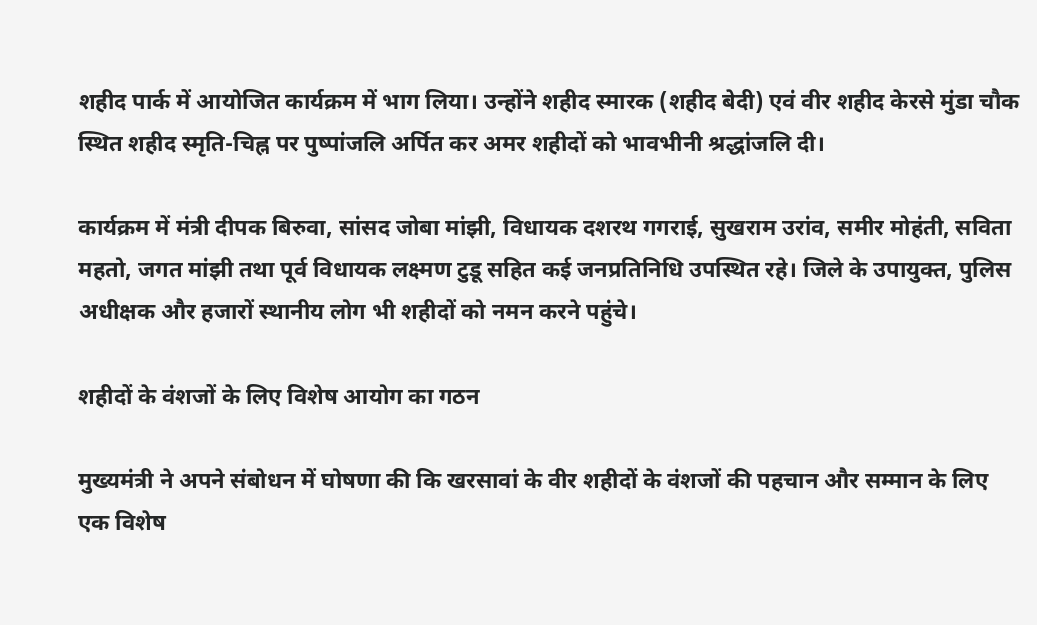शहीद पार्क में आयोजित कार्यक्रम में भाग लिया। उन्होंने शहीद स्मारक (शहीद बेदी) एवं वीर शहीद केरसे मुंडा चौक स्थित शहीद स्मृति-चिह्न पर पुष्पांजलि अर्पित कर अमर शहीदों को भावभीनी श्रद्धांजलि दी।

कार्यक्रम में मंत्री दीपक बिरुवा, सांसद जोबा मांझी, विधायक दशरथ गगराई, सुखराम उरांव, समीर मोहंती, सविता महतो, जगत मांझी तथा पूर्व विधायक लक्ष्मण टुडू सहित कई जनप्रतिनिधि उपस्थित रहे। जिले के उपायुक्त, पुलिस अधीक्षक और हजारों स्थानीय लोग भी शहीदों को नमन करने पहुंचे।

शहीदों के वंशजों के लिए विशेष आयोग का गठन

मुख्यमंत्री ने अपने संबोधन में घोषणा की कि खरसावां के वीर शहीदों के वंशजों की पहचान और सम्मान के लिए एक विशेष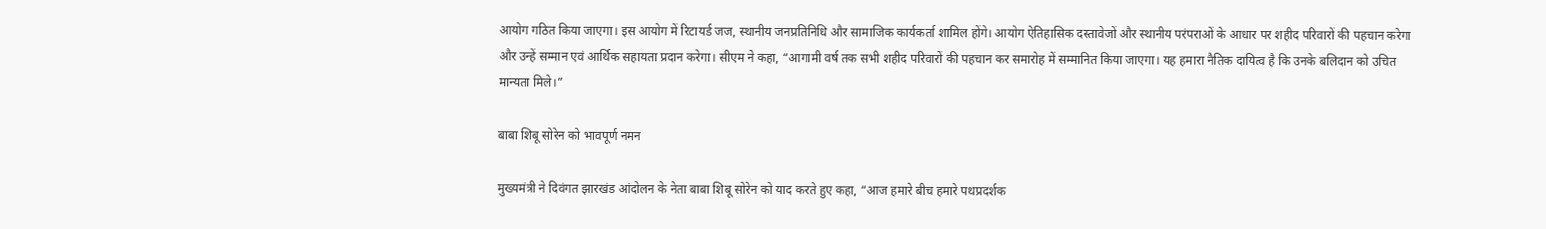आयोग गठित किया जाएगा। इस आयोग में रिटायर्ड जज, स्थानीय जनप्रतिनिधि और सामाजिक कार्यकर्ता शामिल होंगे। आयोग ऐतिहासिक दस्तावेजों और स्थानीय परंपराओं के आधार पर शहीद परिवारों की पहचान करेगा और उन्हें सम्मान एवं आर्थिक सहायता प्रदान करेगा। सीएम ने कहा, “आगामी वर्ष तक सभी शहीद परिवारों की पहचान कर समारोह में सम्मानित किया जाएगा। यह हमारा नैतिक दायित्व है कि उनके बलिदान को उचित मान्यता मिले।”

बाबा शिबू सोरेन को भावपूर्ण नमन

मुख्यमंत्री ने दिवंगत झारखंड आंदोलन के नेता बाबा शिबू सोरेन को याद करते हुए कहा, “आज हमारे बीच हमारे पथप्रदर्शक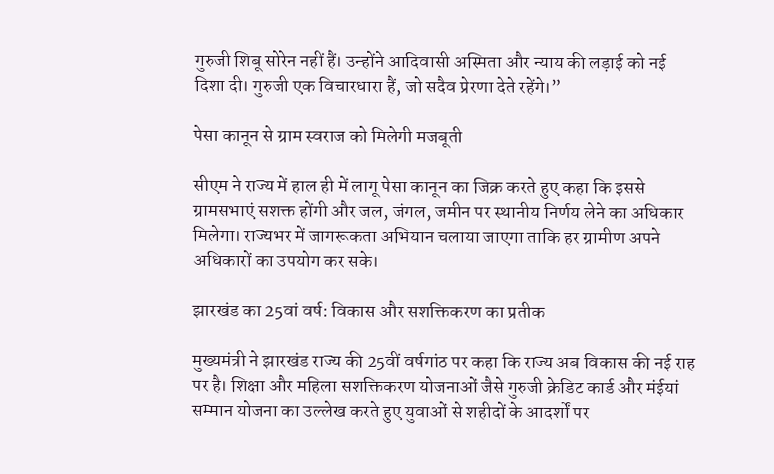गुरुजी शिबू सोरेन नहीं हैं। उन्होंने आदिवासी अस्मिता और न्याय की लड़ाई को नई दिशा दी। गुरुजी एक विचारधारा हैं, जो सदैव प्रेरणा देते रहेंगे।”

पेसा कानून से ग्राम स्वराज को मिलेगी मजबूती

सीएम ने राज्य में हाल ही में लागू पेसा कानून का जिक्र करते हुए कहा कि इससे ग्रामसभाएं सशक्त होंगी और जल, जंगल, जमीन पर स्थानीय निर्णय लेने का अधिकार मिलेगा। राज्यभर में जागरूकता अभियान चलाया जाएगा ताकि हर ग्रामीण अपने अधिकारों का उपयोग कर सके।

झारखंड का 25वां वर्ष: विकास और सशक्तिकरण का प्रतीक

मुख्यमंत्री ने झारखंड राज्य की 25वीं वर्षगांठ पर कहा कि राज्य अब विकास की नई राह पर है। शिक्षा और महिला सशक्तिकरण योजनाओं जैसे गुरुजी क्रेडिट कार्ड और मंईयां सम्मान योजना का उल्लेख करते हुए युवाओं से शहीदों के आदर्शों पर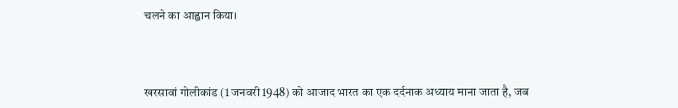चलने का आह्वान किया।



खरसावां गोलीकांड (1 जनवरी 1948) को आजाद भारत का एक दर्दनाक अध्याय माना जाता है, जब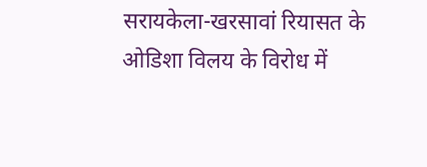सरायकेला-खरसावां रियासत के ओडिशा विलय के विरोध में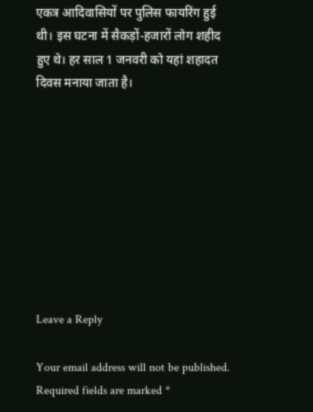एकत्र आदिवासियों पर पुलिस फायरिंग हुई थी। इस घटना में सैकड़ों-हजारों लोग शहीद हुए थे। हर साल 1 जनवरी को यहां शहादत दिवस मनाया जाता है।









Leave a Reply

Your email address will not be published. Required fields are marked *